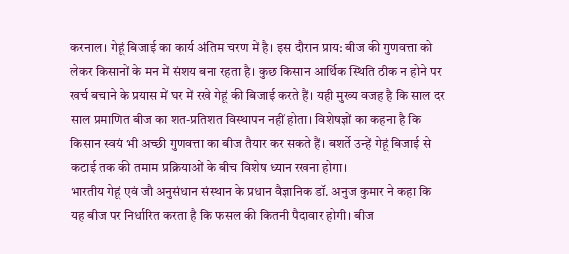करनाल। गेहूं बिजाई का कार्य अंतिम चरण में है। इस दौरान प्राय: बीज की गुणवत्ता को लेकर किसानों के मन में संशय बना रहता है। कुछ किसान आर्थिक स्थिति ठीक न होने पर खर्च बचाने के प्रयास में घर में रखे गेहूं की बिजाई करते हैं। यही मुख्य वजह है कि साल दर साल प्रमाणित बीज का शत-प्रतिशत विस्थापन नहीं होता। विशेषज्ञों का कहना है कि किसान स्वयं भी अच्छी गुणवत्ता का बीज तैयार कर सकते हैं। बशर्ते उन्हें गेहूं बिजाई से कटाई तक की तमाम प्रक्रियाओं के बीच विशेष ध्यान रखना होगा।
भारतीय गेहूं एवं जौ अनुसंधान संस्थान के प्रधान वैज्ञानिक डॉ. अनुज कुमार ने कहा कि यह बीज पर निर्धारित करता है कि फसल की कितनी पैदावार होगी। बीज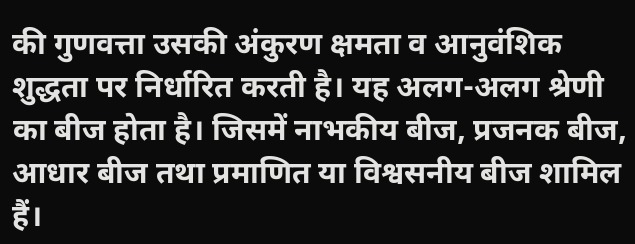की गुणवत्ता उसकी अंकुरण क्षमता व आनुवंशिक शुद्धता पर निर्धारित करती है। यह अलग-अलग श्रेणी का बीज होता है। जिसमें नाभकीय बीज, प्रजनक बीज, आधार बीज तथा प्रमाणित या विश्वसनीय बीज शामिल हैं।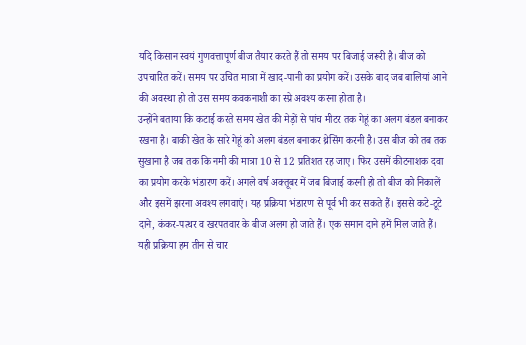यदि किसान स्वयं गुणवत्तापूर्ण बीज तैयार करते हैं तो समय पर बिजाई जरूरी है। बीज को उपचारित करें। समय पर उचित मात्रा में खाद-पानी का प्रयोग करें। उसके बाद जब बालियां आने की अवस्था हो तो उस समय कवकनाशी का स्प्रे अवश्य करना होता है।
उन्होंने बताया कि कटाई करते समय खेत की मेड़ों से पांच मीटर तक गेहूं का अलग बंडल बनाकर रखना है। बाकी खेत के सारे गेहूं को अलग बंडल बनाकर थ्रेसिंग करनी है। उस बीज को तब तक सुखाना है जब तक कि नमी की मात्रा 10 से 12 प्रतिशत रह जाए। फिर उसमें कीटनाशक दवा का प्रयोग करके भंडारण करें। अगले वर्ष अक्तूबर में जब बिजाई करनी हो तो बीज को निकालें और इसमें झरना अवश्य लगवाएं। यह प्रक्रिया भंडारण से पूर्व भी कर सकते हैं। इससे कटे-टूटे दाने, कंकर-पत्थर व खरपतवार के बीज अलग हो जाते हैं। एक समान दाने हमें मिल जाते हैं। यही प्रक्रिया हम तीन से चार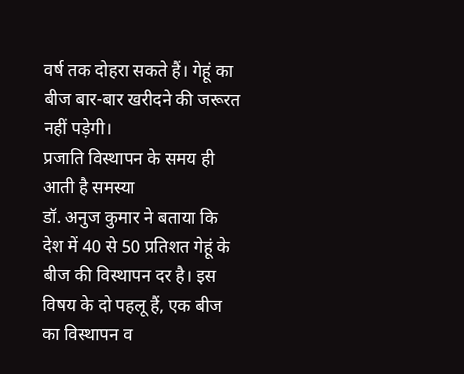वर्ष तक दोहरा सकते हैं। गेहूं का बीज बार-बार खरीदने की जरूरत नहीं पड़ेगी।
प्रजाति विस्थापन के समय ही आती है समस्या
डॉ. अनुज कुमार ने बताया कि देश में 40 से 50 प्रतिशत गेहूं के बीज की विस्थापन दर है। इस विषय के दो पहलू हैं, एक बीज का विस्थापन व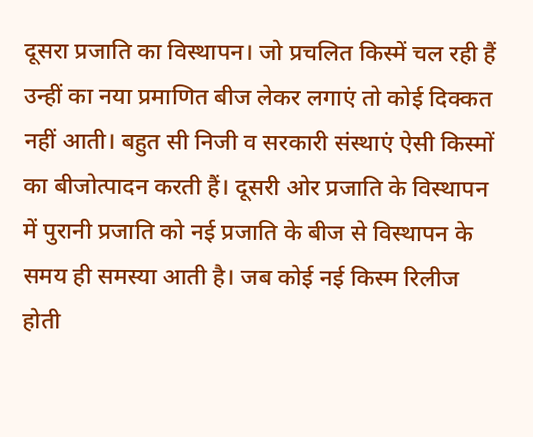दूसरा प्रजाति का विस्थापन। जो प्रचलित किस्में चल रही हैं उन्हीं का नया प्रमाणित बीज लेकर लगाएं तो कोई दिक्कत नहीं आती। बहुत सी निजी व सरकारी संस्थाएं ऐसी किस्मों का बीजोत्पादन करती हैं। दूसरी ओर प्रजाति के विस्थापन में पुरानी प्रजाति को नई प्रजाति के बीज से विस्थापन के समय ही समस्या आती है। जब कोई नई किस्म रिलीज होती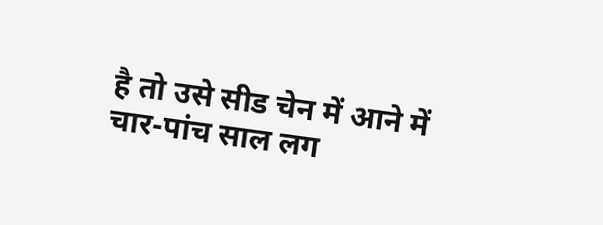है तो उसे सीड चेन में आने में चार-पांच साल लग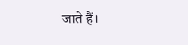जाते हैं।